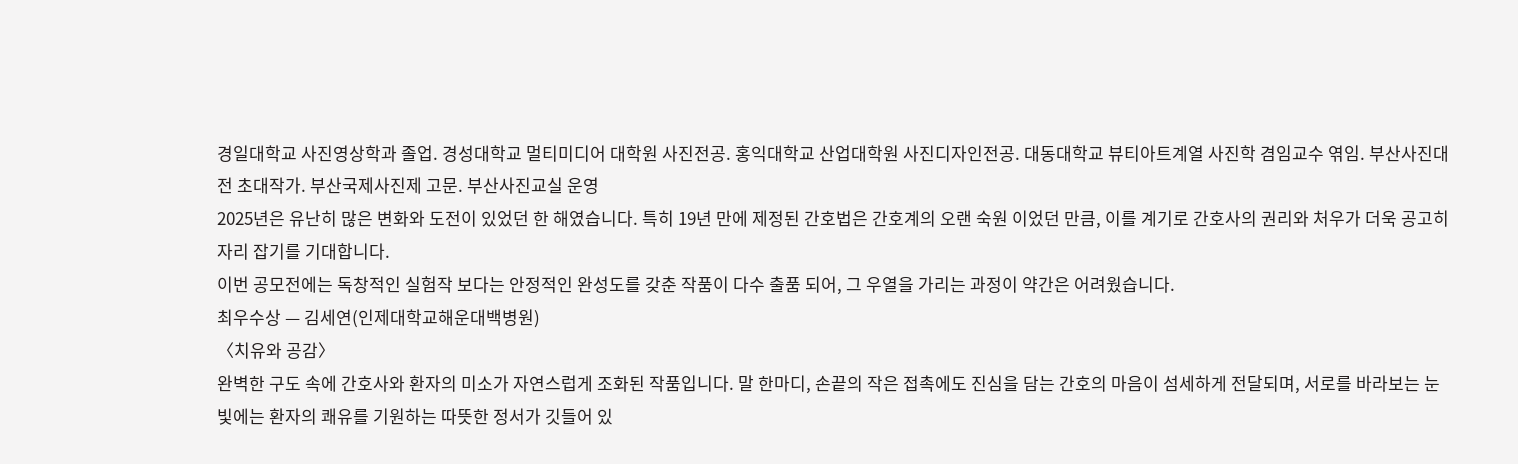경일대학교 사진영상학과 졸업. 경성대학교 멀티미디어 대학원 사진전공. 홍익대학교 산업대학원 사진디자인전공. 대동대학교 뷰티아트계열 사진학 겸임교수 엮임. 부산사진대전 초대작가. 부산국제사진제 고문. 부산사진교실 운영
2025년은 유난히 많은 변화와 도전이 있었던 한 해였습니다. 특히 19년 만에 제정된 간호법은 간호계의 오랜 숙원 이었던 만큼, 이를 계기로 간호사의 권리와 처우가 더욱 공고히 자리 잡기를 기대합니다.
이번 공모전에는 독창적인 실험작 보다는 안정적인 완성도를 갖춘 작품이 다수 출품 되어, 그 우열을 가리는 과정이 약간은 어려웠습니다.
최우수상 — 김세연(인제대학교해운대백병원)
〈치유와 공감〉
완벽한 구도 속에 간호사와 환자의 미소가 자연스럽게 조화된 작품입니다. 말 한마디, 손끝의 작은 접촉에도 진심을 담는 간호의 마음이 섬세하게 전달되며, 서로를 바라보는 눈빛에는 환자의 쾌유를 기원하는 따뜻한 정서가 깃들어 있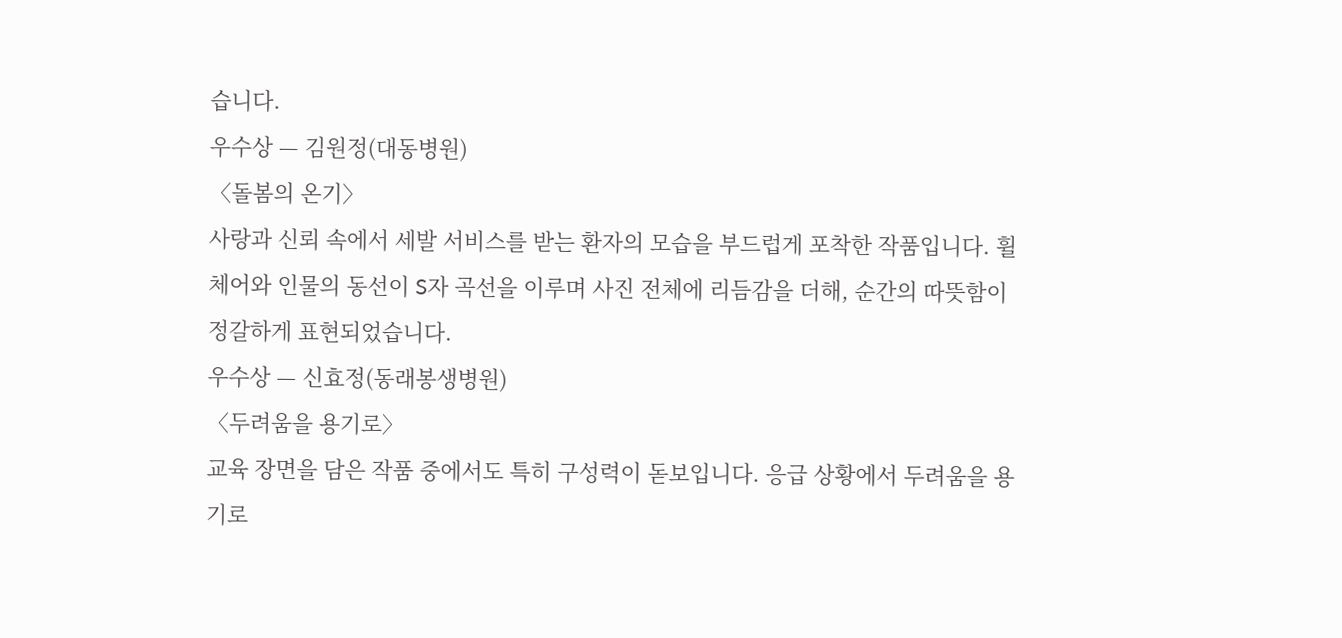습니다.
우수상 — 김원정(대동병원)
〈돌봄의 온기〉
사랑과 신뢰 속에서 세발 서비스를 받는 환자의 모습을 부드럽게 포착한 작품입니다. 휠체어와 인물의 동선이 S자 곡선을 이루며 사진 전체에 리듬감을 더해, 순간의 따뜻함이 정갈하게 표현되었습니다.
우수상 — 신효정(동래봉생병원)
〈두려움을 용기로〉
교육 장면을 담은 작품 중에서도 특히 구성력이 돋보입니다. 응급 상황에서 두려움을 용기로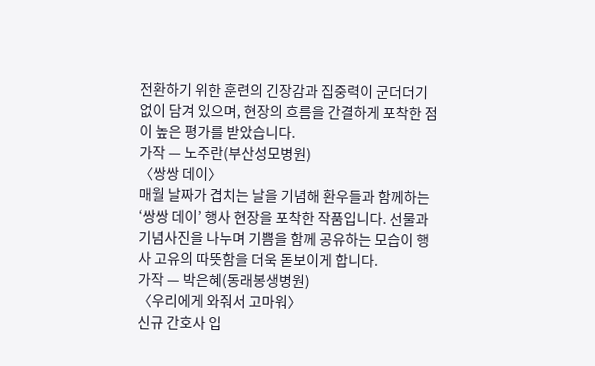전환하기 위한 훈련의 긴장감과 집중력이 군더더기 없이 담겨 있으며, 현장의 흐름을 간결하게 포착한 점이 높은 평가를 받았습니다.
가작 — 노주란(부산성모병원)
〈쌍쌍 데이〉
매월 날짜가 겹치는 날을 기념해 환우들과 함께하는 ‘쌍쌍 데이’ 행사 현장을 포착한 작품입니다. 선물과 기념사진을 나누며 기쁨을 함께 공유하는 모습이 행사 고유의 따뜻함을 더욱 돋보이게 합니다.
가작 — 박은혜(동래봉생병원)
〈우리에게 와줘서 고마워〉
신규 간호사 입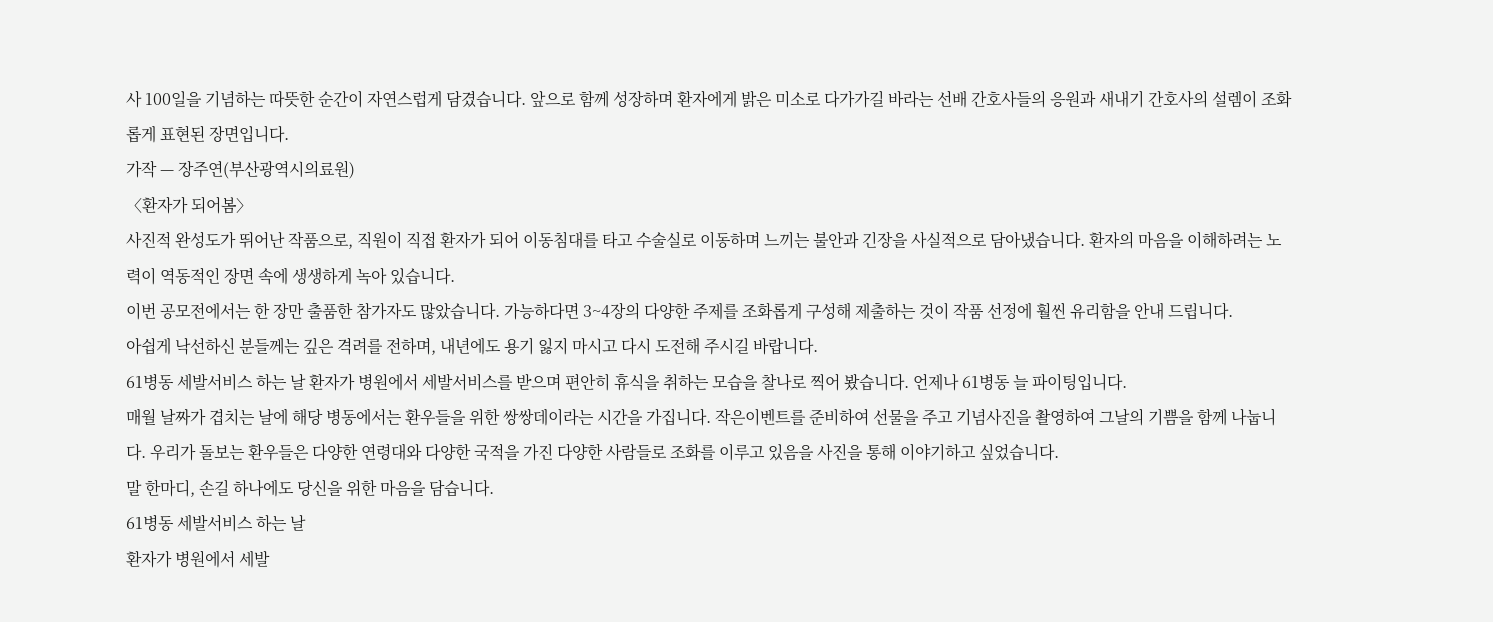사 100일을 기념하는 따뜻한 순간이 자연스럽게 담겼습니다. 앞으로 함께 성장하며 환자에게 밝은 미소로 다가가길 바라는 선배 간호사들의 응원과 새내기 간호사의 설렘이 조화롭게 표현된 장면입니다.
가작 — 장주연(부산광역시의료원)
〈환자가 되어봄〉
사진적 완성도가 뛰어난 작품으로, 직원이 직접 환자가 되어 이동침대를 타고 수술실로 이동하며 느끼는 불안과 긴장을 사실적으로 담아냈습니다. 환자의 마음을 이해하려는 노력이 역동적인 장면 속에 생생하게 녹아 있습니다.
이번 공모전에서는 한 장만 출품한 참가자도 많았습니다. 가능하다면 3~4장의 다양한 주제를 조화롭게 구성해 제출하는 것이 작품 선정에 훨씬 유리함을 안내 드립니다.
아쉽게 낙선하신 분들께는 깊은 격려를 전하며, 내년에도 용기 잃지 마시고 다시 도전해 주시길 바랍니다.
61병동 세발서비스 하는 날 환자가 병원에서 세발서비스를 받으며 편안히 휴식을 취하는 모습을 찰나로 찍어 봤습니다. 언제나 61병동 늘 파이팅입니다.
매월 날짜가 겹치는 날에 해당 병동에서는 환우들을 위한 쌍쌍데이라는 시간을 가집니다. 작은이벤트를 준비하여 선물을 주고 기념사진을 촬영하여 그날의 기쁨을 함께 나눕니다. 우리가 돌보는 환우들은 다양한 연령대와 다양한 국적을 가진 다양한 사람들로 조화를 이루고 있음을 사진을 통해 이야기하고 싶었습니다.
말 한마디, 손길 하나에도 당신을 위한 마음을 담습니다.
61병동 세발서비스 하는 날
환자가 병원에서 세발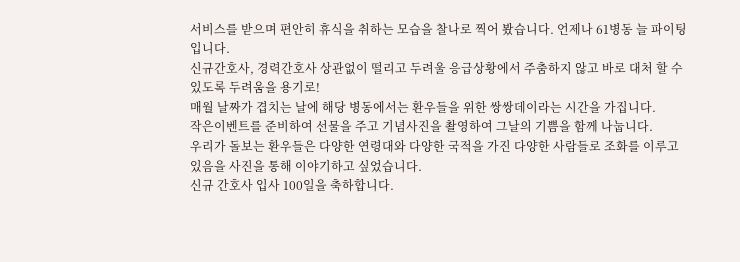서비스를 받으며 편안히 휴식을 취하는 모습을 찰나로 찍어 봤습니다. 언제나 61병동 늘 파이팅입니다.
신규간호사, 경력간호사 상관없이 떨리고 두려울 응급상황에서 주춤하지 않고 바로 대처 할 수 있도록 두려움을 용기로!
매월 날짜가 겹치는 날에 해당 병동에서는 환우들을 위한 쌍쌍데이라는 시간을 가집니다.
작은이벤트를 준비하여 선물을 주고 기념사진을 촬영하여 그날의 기쁨을 함께 나눕니다.
우리가 돌보는 환우들은 다양한 연령대와 다양한 국적을 가진 다양한 사람들로 조화를 이루고 있음을 사진을 통해 이야기하고 싶었습니다.
신규 간호사 입사 100일을 축하합니다.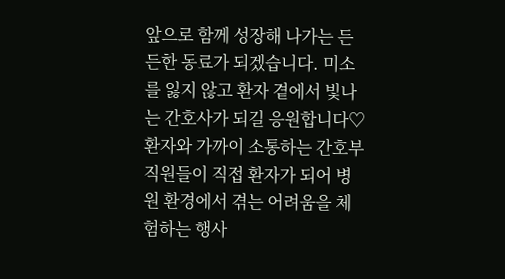앞으로 함께 성장해 나가는 든든한 동료가 되겠습니다. 미소를 잃지 않고 환자 곁에서 빛나는 간호사가 되길 응원합니다♡
환자와 가까이 소통하는 간호부 직원들이 직접 환자가 되어 병원 환경에서 겪는 어려움을 체험하는 행사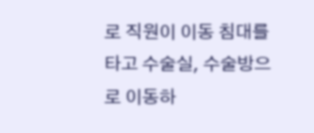로 직원이 이동 침대를 타고 수술실, 수술방으로 이동하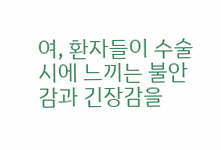여, 환자들이 수술 시에 느끼는 불안감과 긴장감을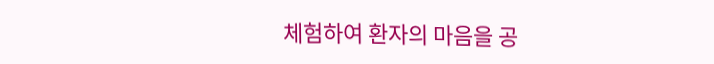체험하여 환자의 마음을 공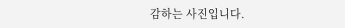감하는 사진입니다.